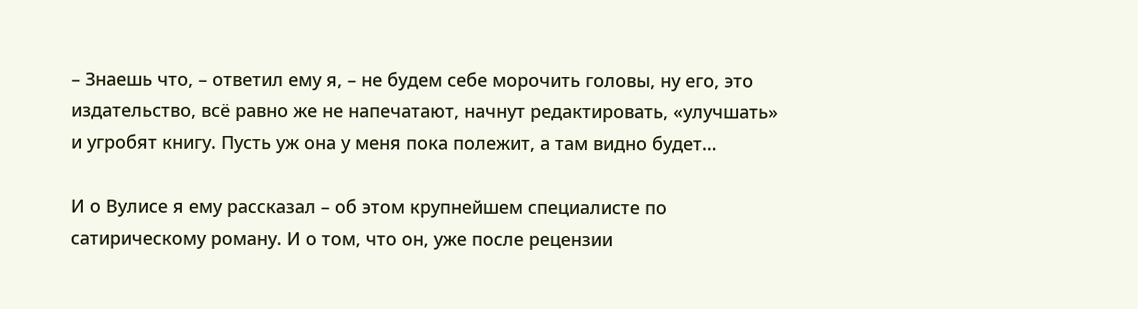– Знаешь что, – ответил ему я, – не будем себе морочить головы, ну его, это издательство, всё равно же не напечатают, начнут редактировать, «улучшать» и угробят книгу. Пусть уж она у меня пока полежит, а там видно будет…

И о Вулисе я ему рассказал – об этом крупнейшем специалисте по сатирическому роману. И о том, что он, уже после рецензии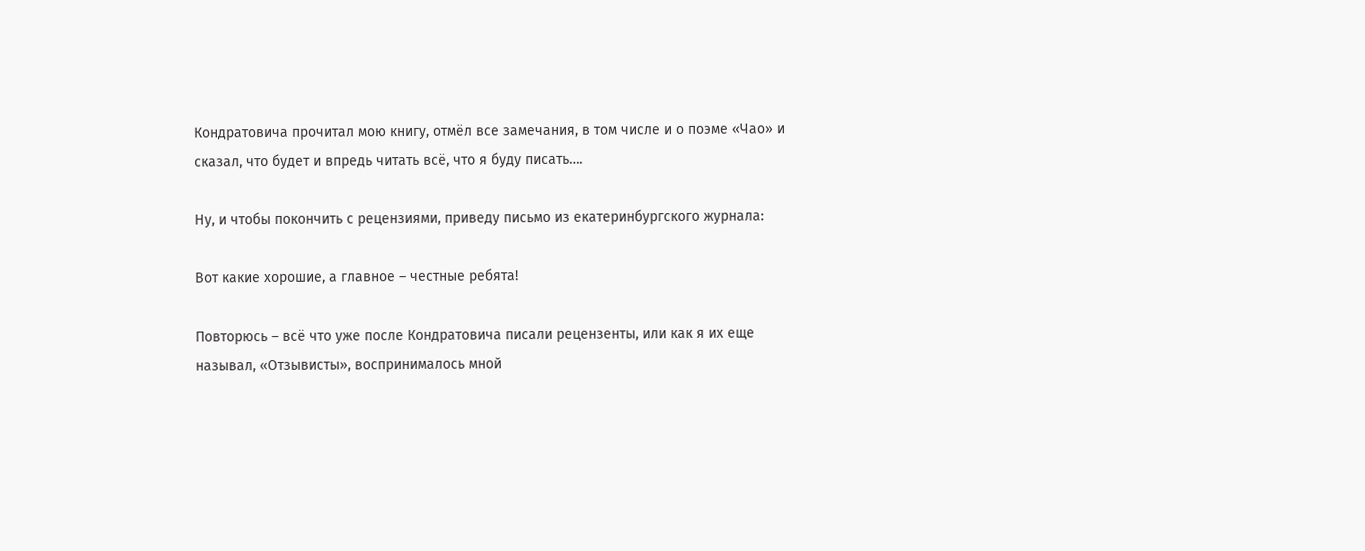Кондратовича прочитал мою книгу, отмёл все замечания, в том числе и о поэме «Чао» и сказал, что будет и впредь читать всё, что я буду писать….

Ну, и чтобы покончить с рецензиями, приведу письмо из екатеринбургского журнала:

Вот какие хорошие, а главное – честные ребята!

Повторюсь – всё что уже после Кондратовича писали рецензенты, или как я их еще называл, «Отзывисты», воспринималось мной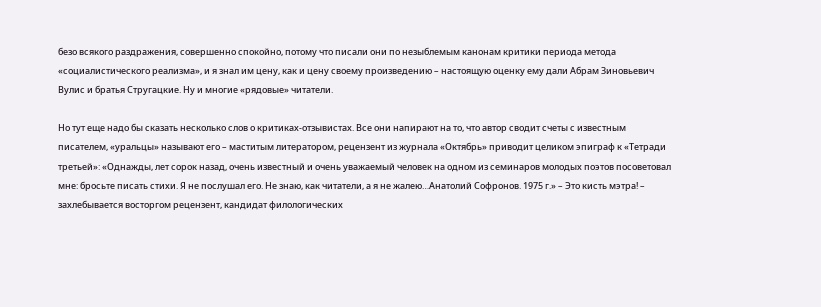безо всякого раздражения, совершенно спокойно, потому что писали они по незыблемым канонам критики периода метода «социалистического реализма», и я знал им цену, как и цену своему произведению – настоящую оценку ему дали Абрам Зиновьевич Вулис и братья Стругацкие. Ну и многие «рядовые» читатели.

Но тут еще надо бы сказать несколько слов о критиках-отзывистах. Все они напирают на то, что автор сводит счеты с известным писателем, «уральцы» называют его – маститым литератором, рецензент из журнала «Октябрь» приводит целиком эпиграф к «Тетради третьей»: «Однажды, лет сорок назад, очень известный и очень уважаемый человек на одном из семинаров молодых поэтов посоветовал мне: бросьте писать стихи. Я не послушал его. Не знаю, как читатели, а я не жалею…Анатолий Софронов. 1975 г.» – Это кисть мэтра! – захлебывается восторгом рецензент, кандидат филологических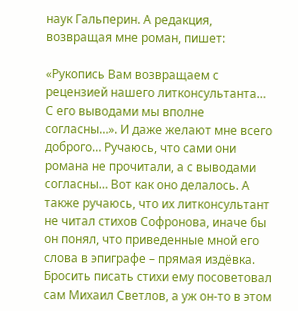наук Гальперин. А редакция, возвращая мне роман, пишет:

«Рукопись Вам возвращаем с рецензией нашего литконсультанта… С его выводами мы вполне согласны…». И даже желают мне всего доброго… Ручаюсь, что сами они романа не прочитали, а с выводами согласны… Вот как оно делалось. А также ручаюсь, что их литконсультант не читал стихов Софронова, иначе бы он понял, что приведенные мной его слова в эпиграфе – прямая издёвка. Бросить писать стихи ему посоветовал сам Михаил Светлов, а уж он-то в этом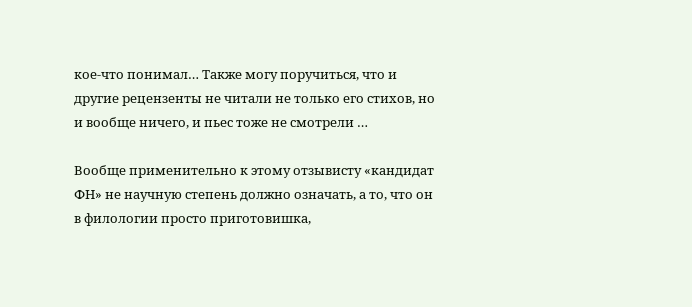кое-что понимал… Также могу поручиться, что и другие рецензенты не читали не только его стихов, но и вообще ничего, и пьес тоже не смотрели …

Вообще применительно к этому отзывисту «кандидат ФН» не научную степень должно означать, а то, что он в филологии просто приготовишка,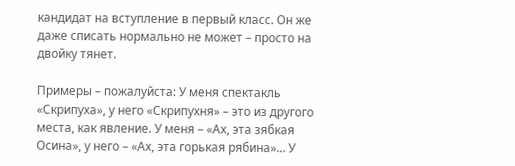кандидат на вступление в первый класс. Он же даже списать нормально не может – просто на двойку тянет.

Примеры – пожалуйста: У меня спектакль «Скрипуха», у него «Скрипухня» – это из другого места, как явление. У меня – «Ах, эта зябкая Осина», у него – «Ах, эта горькая рябина»… У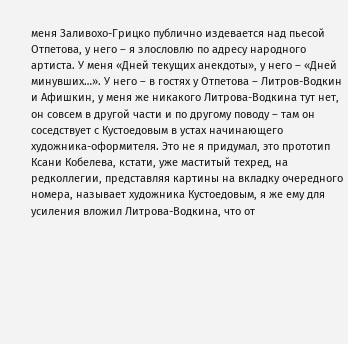меня Заливохо-Грицко публично издевается над пьесой Отпетова, у него – я злословлю по адресу народного артиста. У меня «Дней текущих анекдоты», у него – «Дней минувших…». У него – в гостях у Отпетова – Литров-Водкин и Афишкин, у меня же никакого Литрова-Водкина тут нет, он совсем в другой части и по другому поводу – там он соседствует с Кустоедовым в устах начинающего художника-оформителя. Это не я придумал, это прототип Ксани Кобелева, кстати, уже маститый техред, на редколлегии, представляя картины на вкладку очередного номера, называет художника Кустоедовым, я же ему для усиления вложил Литрова-Водкина, что от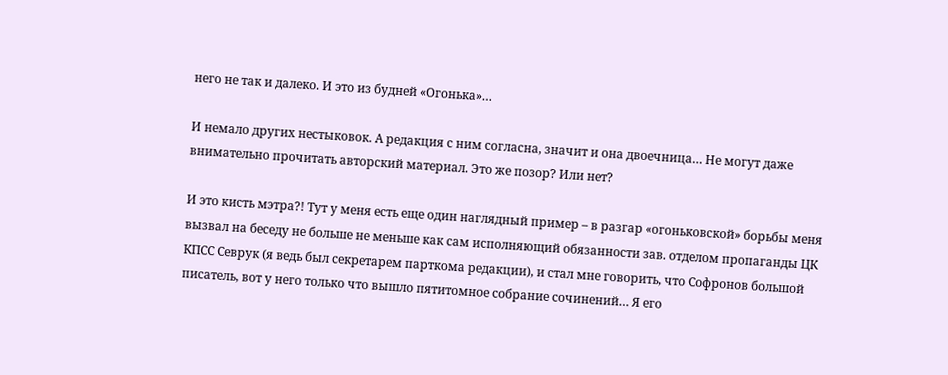него не так и далеко. И это из будней «Огонька»…

И немало других нестыковок. А редакция с ним согласна, значит и она двоечница… Не могут даже внимательно прочитать авторский материал. Это же позор? Или нет?

И это кисть мэтра?! Тут у меня есть еще один наглядный пример – в разгар «огоньковской» борьбы меня вызвал на беседу не больше не меньше как сам исполняющий обязанности зав. отделом пропаганды ЦК КПСС Севрук (я ведь был секретарем парткома редакции), и стал мне говорить, что Софронов большой писатель, вот у него только что вышло пятитомное собрание сочинений… Я его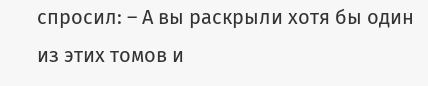спросил: – А вы раскрыли хотя бы один из этих томов и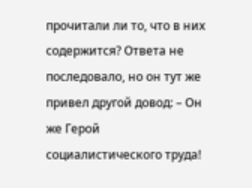прочитали ли то, что в них содержится? Ответа не последовало, но он тут же привел другой довод: – Он же Герой социалистического труда!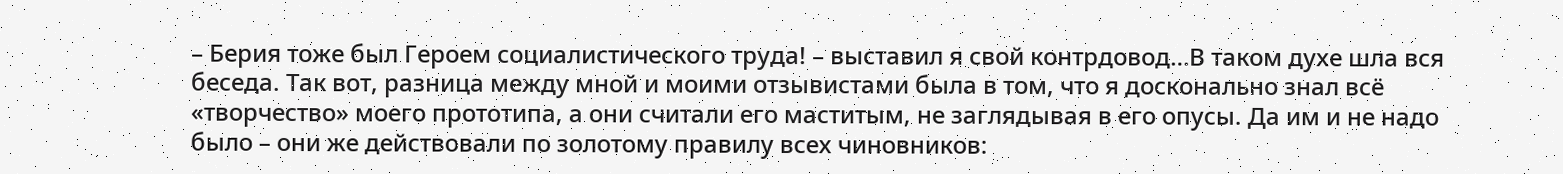– Берия тоже был Героем социалистического труда! – выставил я свой контрдовод…В таком духе шла вся беседа. Так вот, разница между мной и моими отзывистами была в том, что я досконально знал всё «творчество» моего прототипа, а они считали его маститым, не заглядывая в его опусы. Да им и не надо было – они же действовали по золотому правилу всех чиновников: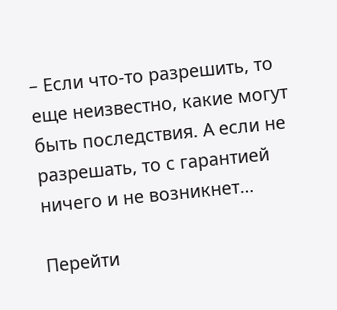– Если что-то разрешить, то еще неизвестно, какие могут быть последствия. А если не разрешать, то с гарантией ничего и не возникнет…

Перейти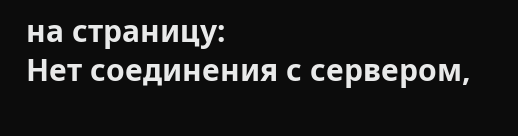на страницу:
Нет соединения с сервером,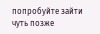попробуйте зайти чуть позже